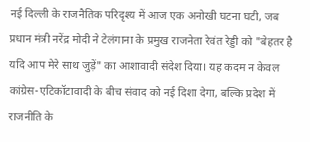नई दिल्ली के राजनैतिक परिदृश्य में आज एक अनोखी घटना घटी, जब प्रधान मंत्री नरेंद्र मोदी ने टेलंगाना के प्रमुख राजनेता रेवंत रेड्डी को "बेहतर है यदि आप मेरे साथ जुड़ें" का आशावादी संदेश दिया। यह कदम न केवल कांग्रेस-एटिकॉटावादी के बीच संवाद को नई दिशा देगा, बल्कि प्रदेश में राजनीति के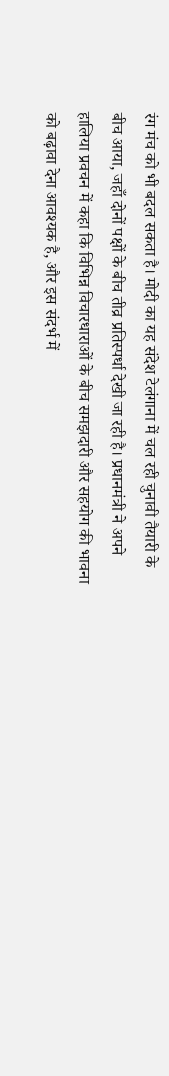रंग मंच को भी बदल सकता है। मोदी का यह संदेश टेलंगाना में चल रही चुनावी तैयारी के बीच आया, जहाँ दोनों पक्षों के बीच तीव्र प्रतिस्पर्धा देखी जा रही है। प्रधानमंत्री ने अपने हालिया प्रवचन में कहा कि विभिन्न विचारधाराओं के बीच समझदारी और सहयोग की भावना को बढ़ावा देना आवश्यक है, और इस संदर्भ में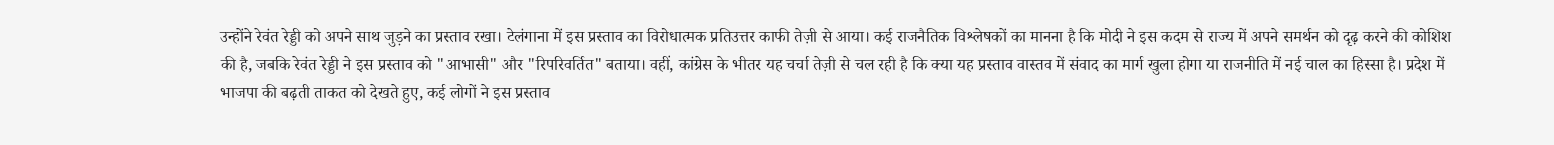उन्होंने रेवंत रेड्डी को अपने साथ जुड़ने का प्रस्ताव रखा। टेलंगाना में इस प्रस्ताव का विरोधात्मक प्रतिउत्तर काफी तेज़ी से आया। कई राजनैतिक विश्लेषकों का मानना है कि मोदी ने इस कदम से राज्य में अपने समर्थन को दृढ़ करने की कोशिश की है, जबकि रेवंत रेड्डी ने इस प्रस्ताव को "आभासी" और "रिपरिवर्तित" बताया। वहीं, कांग्रेस के भीतर यह चर्चा तेज़ी से चल रही है कि क्या यह प्रस्ताव वास्तव में संवाद का मार्ग खुला होगा या राजनीति में नई चाल का हिस्सा है। प्रदेश में भाजपा की बढ़ती ताकत को देखते हुए, कई लोगों ने इस प्रस्ताव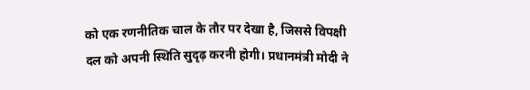को एक रणनीतिक चाल के तौर पर देखा है, जिससे विपक्षी दल को अपनी स्थिति सुदृढ़ करनी होगी। प्रधानमंत्री मोदी ने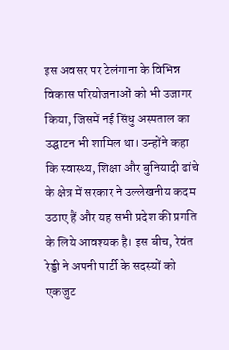इस अवसर पर टेलंगाना के विभिन्न विकास परियोजनाओं को भी उजागर किया, जिसमें नई सिंधु अस्पताल का उद्घाटन भी शामिल था। उन्होंने कहा कि स्वास्थ्य, शिक्षा और बुनियादी ढांचे के क्षेत्र में सरकार ने उल्लेखनीय कदम उठाए हैं और यह सभी प्रदेश की प्रगति के लिये आवश्यक है। इस बीच, रेवंत रेड्डी ने अपनी पार्टी के सदस्यों को एकजुट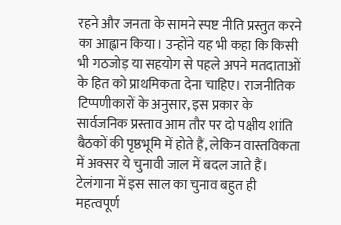रहने और जनता के सामने स्पष्ट नीति प्रस्तुत करने का आह्वान किया। उन्होंने यह भी कहा कि किसी भी गठजोड़ या सहयोग से पहले अपने मतदाताओं के हित को प्राथमिकता देना चाहिए। राजनीतिक टिप्पणीकारों के अनुसार, इस प्रकार के सार्वजनिक प्रस्ताव आम तौर पर दो पक्षीय शांति बैठकों की पृष्ठभूमि में होते हैं, लेकिन वास्तविकता में अक्सर ये चुनावी जाल में बदल जाते हैं। टेलंगाना में इस साल का चुनाव बहुत ही महत्वपूर्ण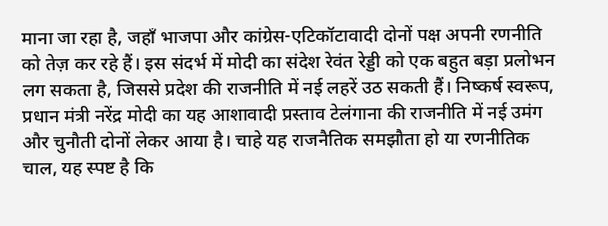माना जा रहा है, जहाँ भाजपा और कांग्रेस-एटिकॉटावादी दोनों पक्ष अपनी रणनीति को तेज़ कर रहे हैं। इस संदर्भ में मोदी का संदेश रेवंत रेड्डी को एक बहुत बड़ा प्रलोभन लग सकता है, जिससे प्रदेश की राजनीति में नई लहरें उठ सकती हैं। निष्कर्ष स्वरूप, प्रधान मंत्री नरेंद्र मोदी का यह आशावादी प्रस्ताव टेलंगाना की राजनीति में नई उमंग और चुनौती दोनों लेकर आया है। चाहे यह राजनैतिक समझौता हो या रणनीतिक चाल, यह स्पष्ट है कि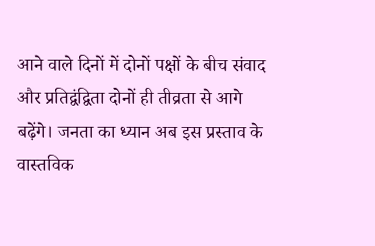आने वाले दिनों में दोनों पक्षों के बीच संवाद और प्रतिद्वंद्विता दोनों ही तीव्रता से आगे बढ़ेंगे। जनता का ध्यान अब इस प्रस्ताव के वास्तविक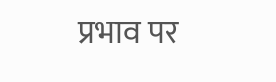प्रभाव पर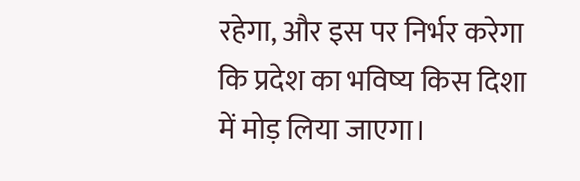रहेगा, और इस पर निर्भर करेगा कि प्रदेश का भविष्य किस दिशा में मोड़ लिया जाएगा।